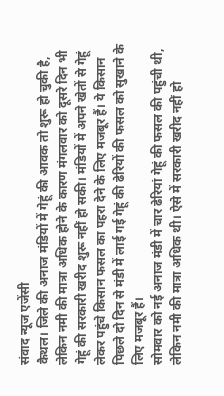संवाद न्यूज एजेंसी
कैथल। जिले की अनाज मंडियों में गेहूं की आवक तो शुरू हो चुकी है, लेकिन नमी की मात्रा अधिक होने के कारण मंगलवार को दूसरे दिन भी गेहूं की सरकारी खरीद शुरू नहीं हो सकी। मंडियों में अपने खेतों से गेहूं लेकर पहुंचे किसान फसल का पहरा देने के लिए मजबूर हैं। ये किसान पिछले दो दिन से मंडी में लाई गई गेहूं की ढेरियों की फसल को सुखाने के लिए मजबूर हैं।
सोमवार को नई अनाज मंडी में चार ढेरियां गेहूं की फसल की पहुंची थी, लेकिन नमी की मात्रा अधिक थी। ऐसे में सरकारी खरीद नहीं हो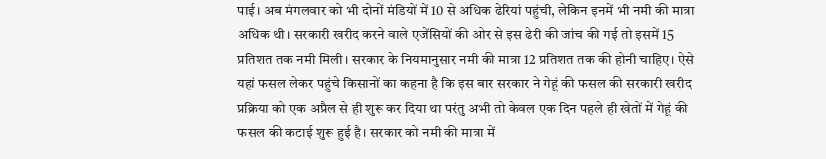पाई। अब मंगलवार को भी दोनों मंडियों में 10 से अधिक ढेरियां पहुंची, लेकिन इनमें भी नमी की मात्रा अधिक थी। सरकारी खरीद करने वाले एजेंसियों की ओर से इस ढेरी की जांच की गई तो इसमें 15 प्रतिशत तक नमी मिली। सरकार के नियमानुसार नमी की मात्रा 12 प्रतिशत तक की होनी चाहिए। ऐसे यहां फसल लेकर पहुंचे किसानों का कहना है कि इस बार सरकार ने गेहूं की फसल की सरकारी खरीद प्रक्रिया को एक अप्रैल से ही शुरू कर दिया था परंतु अभी तो केवल एक दिन पहले ही खेतों में गेहूं की फसल की कटाई शुरू हुई है। सरकार को नमी की मात्रा में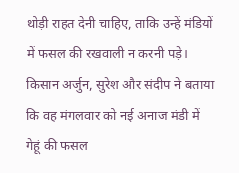थोड़ी राहत देनी चाहिए, ताकि उन्हें मंडियों में फसल की रखवाली न करनी पड़े।
किसान अर्जुन, सुरेश और संदीप ने बताया कि वह मंगलवार को नई अनाज मंडी में गेहूं की फसल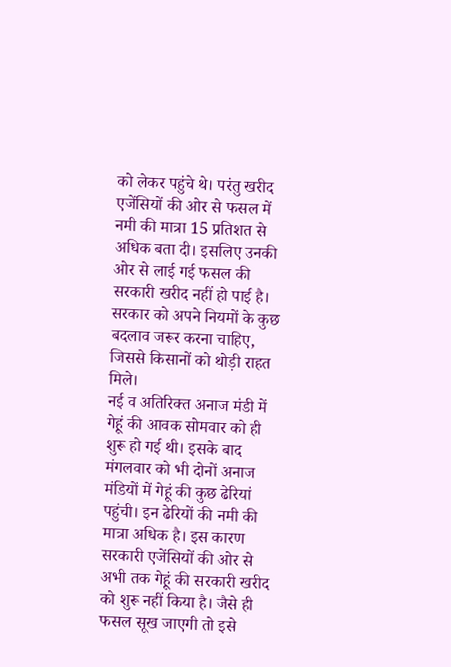को लेकर पहुंचे थे। परंतु खरीद एजेंसियों की ओर से फसल में नमी की मात्रा 15 प्रतिशत से अधिक बता दी। इसलिए उनकी ओर से लाई गई फसल की सरकारी खरीद नहीं हो पाई है। सरकार को अपने नियमों के कुछ बदलाव जरूर करना चाहिए, जिससे किसानों को थोड़ी राहत मिले।
नई व अतिरिक्त अनाज मंडी में गेहूं की आवक सोमवार को ही शुरू हो गई थी। इसके बाद मंगलवार को भी दोनों अनाज मंडियों में गेहूं की कुछ ढेरियां पहुंची। इन ढेरियों की नमी की मात्रा अधिक है। इस कारण सरकारी एजेंसियों की ओर से अभी तक गेहूं की सरकारी खरीद को शुरू नहीं किया है। जैसे ही फसल सूख जाएगी तो इसे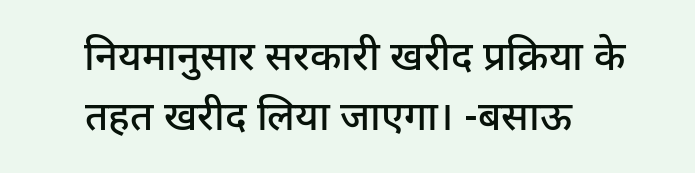नियमानुसार सरकारी खरीद प्रक्रिया के तहत खरीद लिया जाएगा। -बसाऊ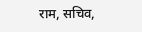राम, सचिव,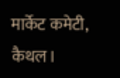मार्केट कमेटी, कैथल।